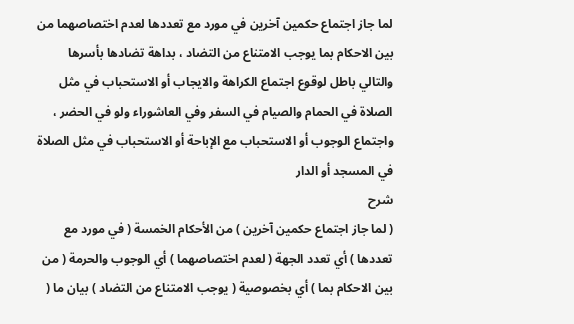لما جاز اجتماع حكمين آخرين في مورد مع تعددها لعدم اختصاصهما من بين الاحكام بما يوجب الامتناع من التضاد ، بداهة تضادها بأسرها والتالي باطل لوقوع اجتماع الكراهة والايجاب أو الاستحباب في مثل الصلاة في الحمام والصيام في السفر وفي العاشوراء ولو في الحضر ، واجتماع الوجوب أو الاستحباب مع الإباحة أو الاستحباب في مثل الصلاة في المسجد أو الدار
شرح
( لما جاز اجتماع حكمين آخرين ) من الأحكام الخمسة ( في مورد مع تعددها ) أي تعدد الجهة ( لعدم اختصاصهما ) أي الوجوب والحرمة ( من بين الاحكام بما ) أي بخصوصية ( يوجب الامتناع من التضاد ) بيان ما (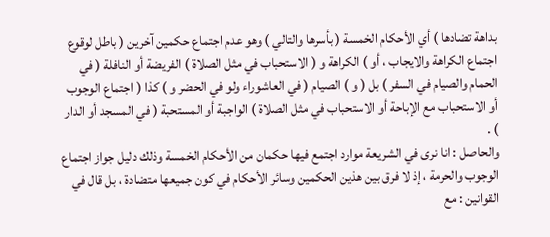بداهة تضادها ) أي الأحكام الخمسة ( بأسرها والتالي ) وهو عدم اجتماع حكمين آخرين ( باطل لوقوع اجتماع الكراهة والايجاب ، أو ) الكراهة و ( الاستحباب في مثل الصلاة ) الفريضة أو النافلة ( في الحمام والصيام في السفر ) بل ( و ) الصيام ( في العاشوراء ولو في الحضر و ) كذا ( اجتماع الوجوب أو الاستحباب مع الإباحة أو الاستحباب في مثل الصلاة ) الواجبة أو المستحبة ( في المسجد أو الدار ) .
والحاصل : انا نرى في الشريعة موارد اجتمع فيها حكمان من الأحكام الخمسة وذلك دليل جواز اجتماع الوجوب والحرمة ، إذ لا فرق بين هذين الحكمين وسائر الأحكام في كون جميعها متضادة ، بل قال في القوانين : مع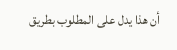أن هذا يدل على المطلوب بطريق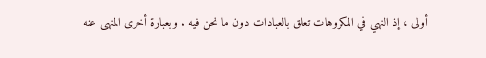أولى ، إذ النهي في المكروهات تعلق بالعبادات دون ما نحن فيه . وبعبارة أخرى المنهى عنه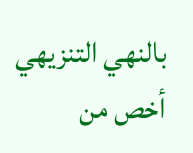بالنهي التنزيهي أخص من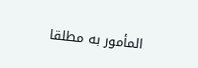المأمور به مطلقا